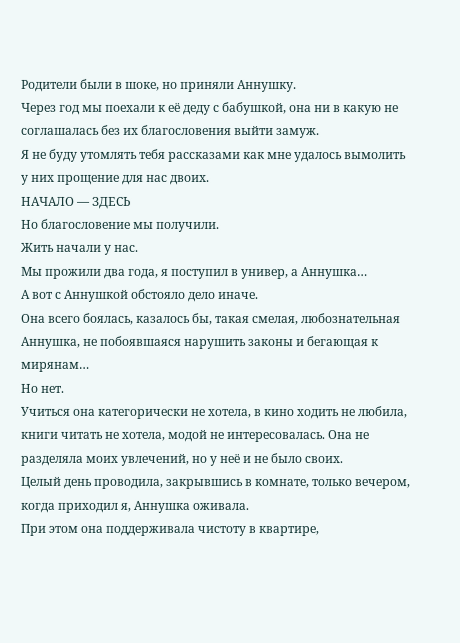Родители были в шоке, но приняли Аннушку.
Через год мы поехали к её деду с бабушкой, она ни в какую не соглашалась без их благословения выйти замуж.
Я не буду утомлять тебя рассказами как мне удалось вымолить у них прощение для нас двоих.
НАЧАЛО — ЗДЕСЬ
Но благословение мы получили.
Жить начали у нас.
Мы прожили два года, я поступил в универ, а Аннушка…
А вот с Аннушкой обстояло дело иначе.
Она всего боялась, казалось бы, такая смелая, любознательная Аннушка, не побоявшаяся нарушить законы и бегающая к мирянам…
Но нет.
Учиться она категорически не хотела, в кино ходить не любила, книги читать не хотела, модой не интересовалась. Она не разделяла моих увлечений, но у неё и не было своих.
Целый день проводила, закрывшись в комнате, только вечером, когда приходил я, Аннушка оживала.
При этом она поддерживала чистоту в квартире,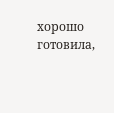хорошо готовила,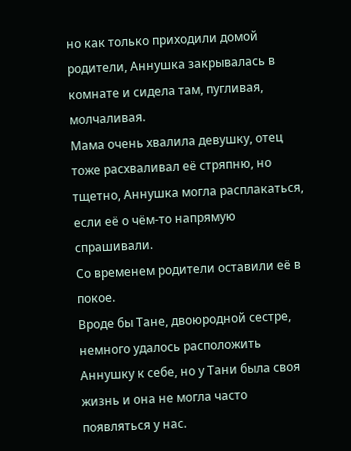но как только приходили домой родители, Аннушка закрывалась в комнате и сидела там, пугливая, молчаливая.
Мама очень хвалила девушку, отец тоже расхваливал её стряпню, но тщетно, Аннушка могла расплакаться, если её о чём-то напрямую спрашивали.
Со временем родители оставили её в покое.
Вроде бы Тане, двоюродной сестре, немного удалось расположить Аннушку к себе, но у Тани была своя жизнь и она не могла часто появляться у нас.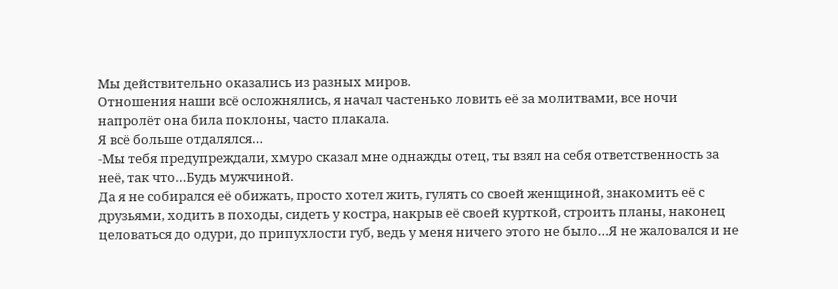Мы действительно оказались из разных миров.
Отношения наши всё осложнялись, я начал частенько ловить её за молитвами, все ночи напролёт она била поклоны, часто плакала.
Я всё больше отдалялся…
-Мы тебя предупреждали, хмуро сказал мне однажды отец, ты взял на себя ответственность за неё, так что…Будь мужчиной.
Да я не собирался её обижать, просто хотел жить, гулять со своей женщиной, знакомить её с друзьями, ходить в походы, сидеть у костра, накрыв её своей курткой, строить планы, наконец целоваться до одури, до припухлости губ, ведь у меня ничего этого не было…Я не жаловался и не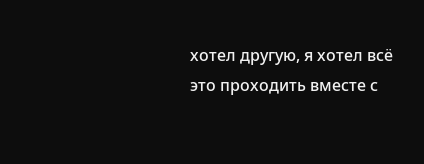хотел другую, я хотел всё это проходить вместе с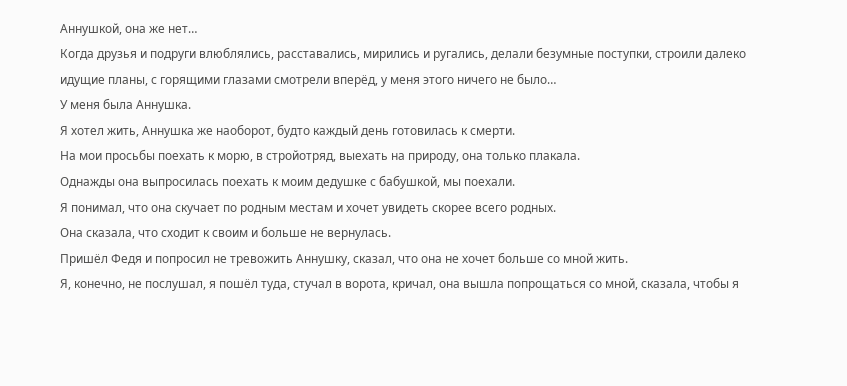Аннушкой, она же нет…
Когда друзья и подруги влюблялись, расставались, мирились и ругались, делали безумные поступки, строили далеко идущие планы, с горящими глазами смотрели вперёд, у меня этого ничего не было…
У меня была Аннушка.
Я хотел жить, Аннушка же наоборот, будто каждый день готовилась к смерти.
На мои просьбы поехать к морю, в стройотряд, выехать на природу, она только плакала.
Однажды она выпросилась поехать к моим дедушке с бабушкой, мы поехали.
Я понимал, что она скучает по родным местам и хочет увидеть скорее всего родных.
Она сказала, что сходит к своим и больше не вернулась.
Пришёл Федя и попросил не тревожить Аннушку, сказал, что она не хочет больше со мной жить.
Я, конечно, не послушал, я пошёл туда, стучал в ворота, кричал, она вышла попрощаться со мной, сказала, чтобы я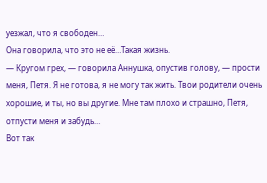уезжал, что я свободен…
Она говорила, что это не её…Такая жизнь.
— Кругом грех, — говорила Аннушка, опустив голову, — прости меня, Петя. Я не готова, я не могу так жить. Твои родители очень хорошие, и ты, но вы другие. Мне там плохо и страшно, Петя, отпусти меня и забудь…
Вот так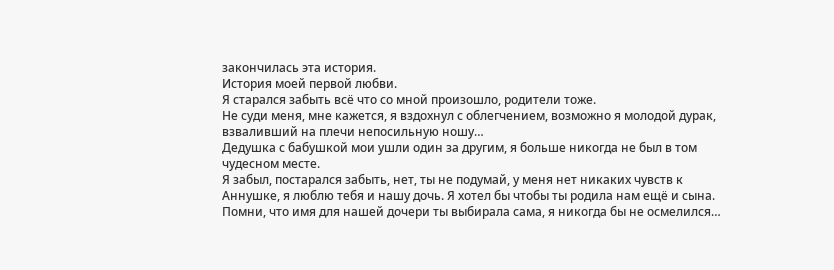закончилась эта история.
История моей первой любви.
Я старался забыть всё что со мной произошло, родители тоже.
Не суди меня, мне кажется, я вздохнул с облегчением, возможно я молодой дурак, взваливший на плечи непосильную ношу…
Дедушка с бабушкой мои ушли один за другим, я больше никогда не был в том чудесном месте.
Я забыл, постарался забыть, нет, ты не подумай, у меня нет никаких чувств к Аннушке, я люблю тебя и нашу дочь. Я хотел бы чтобы ты родила нам ещё и сына.
Помни, что имя для нашей дочери ты выбирала сама, я никогда бы не осмелился…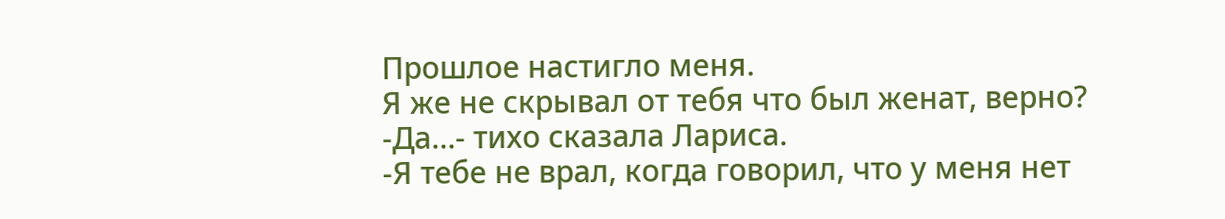Прошлое настигло меня.
Я же не скрывал от тебя что был женат, верно?
-Да…- тихо сказала Лариса.
-Я тебе не врал, когда говорил, что у меня нет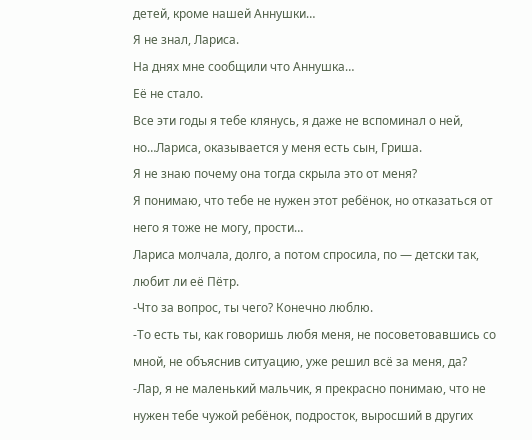детей, кроме нашей Аннушки…
Я не знал, Лариса.
На днях мне сообщили что Аннушка…
Её не стало.
Все эти годы я тебе клянусь, я даже не вспоминал о ней, но…Лариса, оказывается у меня есть сын, Гриша.
Я не знаю почему она тогда скрыла это от меня?
Я понимаю, что тебе не нужен этот ребёнок, но отказаться от него я тоже не могу, прости…
Лариса молчала, долго, а потом спросила, по — детски так, любит ли её Пётр.
-Что за вопрос, ты чего? Конечно люблю.
-То есть ты, как говоришь любя меня, не посоветовавшись со мной, не объяснив ситуацию, уже решил всё за меня, да?
-Лар, я не маленький мальчик, я прекрасно понимаю, что не нужен тебе чужой ребёнок, подросток, выросший в других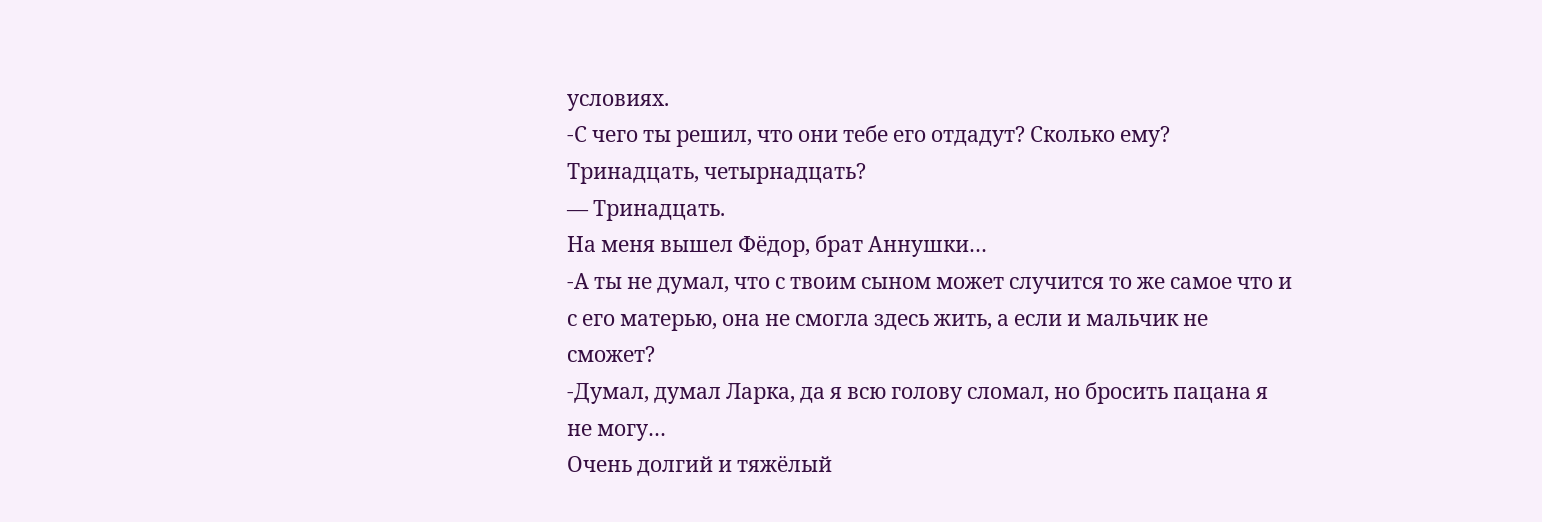условиях.
-С чего ты решил, что они тебе его отдадут? Сколько ему? Тринадцать, четырнадцать?
— Тринадцать.
На меня вышел Фёдор, брат Аннушки…
-А ты не думал, что с твоим сыном может случится то же самое что и с его матерью, она не смогла здесь жить, а если и мальчик не сможет?
-Думал, думал Ларка, да я всю голову сломал, но бросить пацана я не могу…
Очень долгий и тяжёлый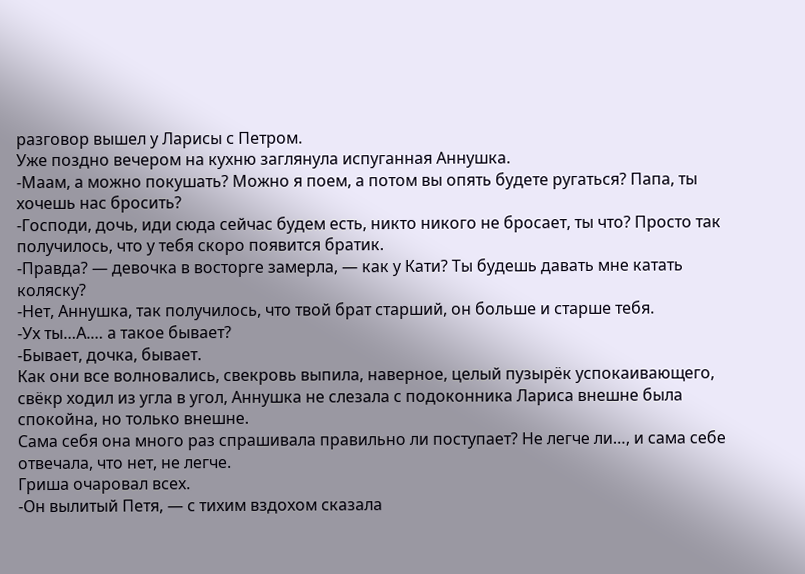разговор вышел у Ларисы с Петром.
Уже поздно вечером на кухню заглянула испуганная Аннушка.
-Маам, а можно покушать? Можно я поем, а потом вы опять будете ругаться? Папа, ты хочешь нас бросить?
-Господи, дочь, иди сюда сейчас будем есть, никто никого не бросает, ты что? Просто так получилось, что у тебя скоро появится братик.
-Правда? — девочка в восторге замерла, — как у Кати? Ты будешь давать мне катать коляску?
-Нет, Аннушка, так получилось, что твой брат старший, он больше и старше тебя.
-Ух ты…А.… а такое бывает?
-Бывает, дочка, бывает.
Как они все волновались, свекровь выпила, наверное, целый пузырёк успокаивающего, свёкр ходил из угла в угол, Аннушка не слезала с подоконника Лариса внешне была спокойна, но только внешне.
Сама себя она много раз спрашивала правильно ли поступает? Не легче ли…, и сама себе отвечала, что нет, не легче.
Гриша очаровал всех.
-Он вылитый Петя, — с тихим вздохом сказала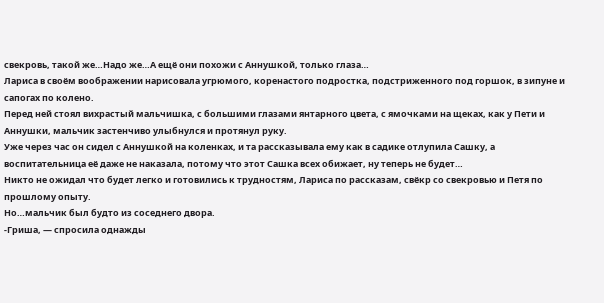свекровь, такой же…Надо же…А ещё они похожи с Аннушкой, только глаза…
Лариса в своём воображении нарисовала угрюмого, коренастого подростка, подстриженного под горшок, в зипуне и сапогах по колено.
Перед ней стоял вихрастый мальчишка, с большими глазами янтарного цвета, с ямочками на щеках, как у Пети и Аннушки, мальчик застенчиво улыбнулся и протянул руку.
Уже через час он сидел с Аннушкой на коленках, и та рассказывала ему как в садике отлупила Сашку, а воспитательница её даже не наказала, потому что этот Сашка всех обижает, ну теперь не будет…
Никто не ожидал что будет легко и готовились к трудностям, Лариса по рассказам, свёкр со свекровью и Петя по прошлому опыту.
Но…мальчик был будто из соседнего двора.
-Гриша, — спросила однажды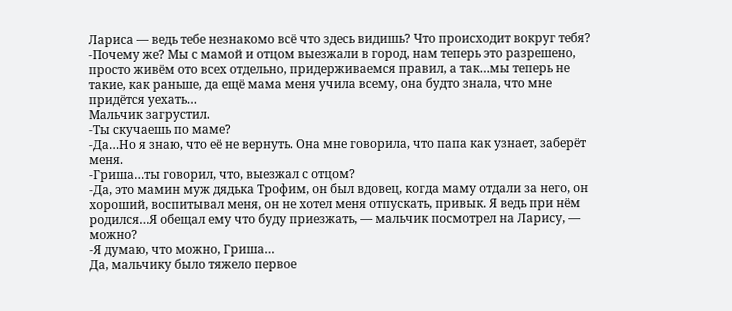Лариса — ведь тебе незнакомо всё что здесь видишь? Что происходит вокруг тебя?
-Почему же? Мы с мамой и отцом выезжали в город, нам теперь это разрешено, просто живём ото всех отдельно, придерживаемся правил, а так…мы теперь не такие, как раньше, да ещё мама меня учила всему, она будто знала, что мне придётся уехать…
Мальчик загрустил.
-Ты скучаешь по маме?
-Да…Но я знаю, что её не вернуть. Она мне говорила, что папа как узнает, заберёт меня.
-Гриша…ты говорил, что, выезжал с отцом?
-Да, это мамин муж дядька Трофим, он был вдовец, когда маму отдали за него, он хороший, воспитывал меня, он не хотел меня отпускать, привык. Я ведь при нём родился…Я обещал ему что буду приезжать, — мальчик посмотрел на Ларису, — можно?
-Я думаю, что можно, Гриша…
Да, мальчику было тяжело первое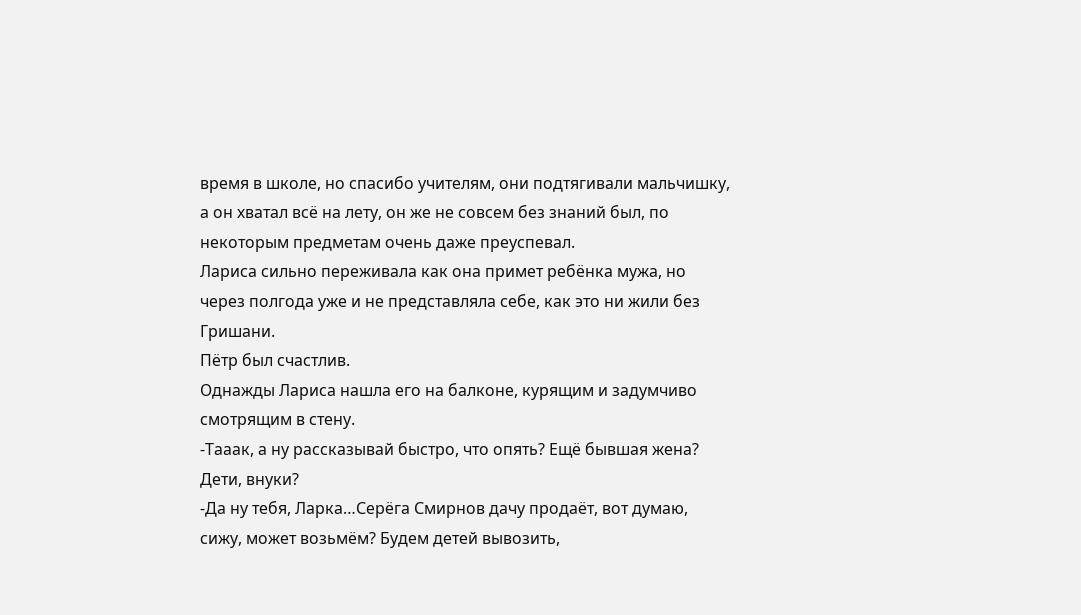время в школе, но спасибо учителям, они подтягивали мальчишку, а он хватал всё на лету, он же не совсем без знаний был, по некоторым предметам очень даже преуспевал.
Лариса сильно переживала как она примет ребёнка мужа, но через полгода уже и не представляла себе, как это ни жили без Гришани.
Пётр был счастлив.
Однажды Лариса нашла его на балконе, курящим и задумчиво смотрящим в стену.
-Тааак, а ну рассказывай быстро, что опять? Ещё бывшая жена? Дети, внуки?
-Да ну тебя, Ларка…Серёга Смирнов дачу продаёт, вот думаю, сижу, может возьмём? Будем детей вывозить,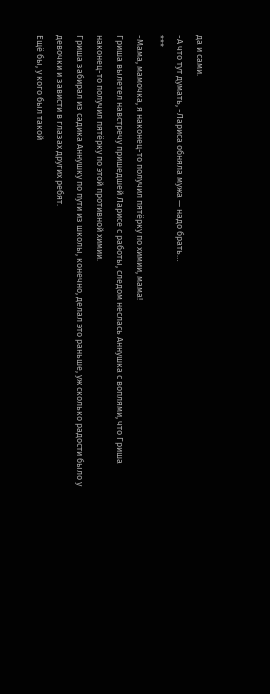да и сами.
-А что тут думать, -Лариса обняла мужа — надо брать…
***
-Мама, мамочка, я наконец-то получил пятёрку по химии, мама!
Гриша вылетел навстречу пришедшей Ларисе с работы, следом неслась Аннушка с воплями, что Гриша наконец-то получил пятёрку по этой противной химии.
Гриша забирал из садика Аннушку по пути из школы, конечно, делал это раньше, уж сколько радости было у девочки и зависти в глазах других ребят.
Ещё бы, у кого был такой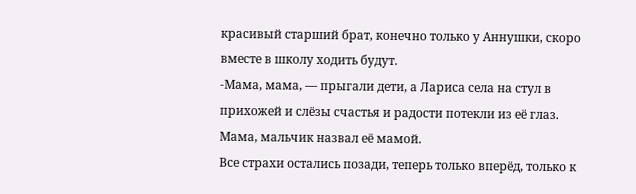красивый старший брат, конечно только у Аннушки, скоро вместе в школу ходить будут.
-Мама, мама, — прыгали дети, а Лариса села на стул в прихожей и слёзы счастья и радости потекли из её глаз.
Мама, мальчик назвал её мамой.
Все страхи остались позади, теперь только вперёд, только к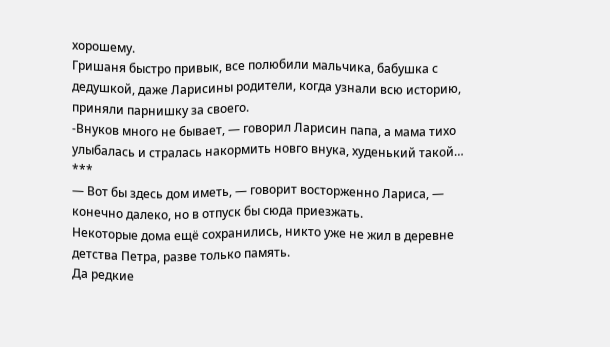хорошему.
Гришаня быстро привык, все полюбили мальчика, бабушка с дедушкой, даже Ларисины родители, когда узнали всю историю, приняли парнишку за своего.
-Внуков много не бывает, — говорил Ларисин папа, а мама тихо улыбалась и стралась накормить новго внука, худенький такой…
***
— Вот бы здесь дом иметь, — говорит восторженно Лариса, — конечно далеко, но в отпуск бы сюда приезжать.
Некоторые дома ещё сохранились, никто уже не жил в деревне детства Петра, разве только память.
Да редкие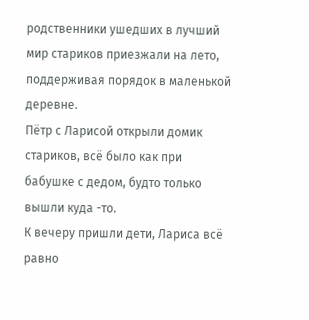родственники ушедших в лучший мир стариков приезжали на лето, поддерживая порядок в маленькой деревне.
Пётр с Ларисой открыли домик стариков, всё было как при бабушке с дедом, будто только вышли куда -то.
К вечеру пришли дети, Лариса всё равно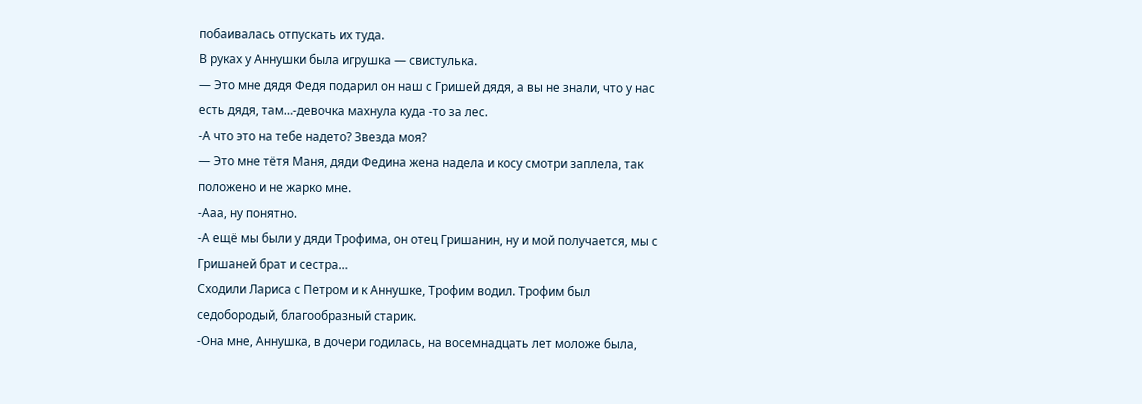побаивалась отпускать их туда.
В руках у Аннушки была игрушка — свистулька.
— Это мне дядя Федя подарил он наш с Гришей дядя, а вы не знали, что у нас есть дядя, там…-девочка махнула куда -то за лес.
-А что это на тебе надето? Звезда моя?
— Это мне тётя Маня, дяди Федина жена надела и косу смотри заплела, так положено и не жарко мне.
-Ааа, ну понятно.
-А ещё мы были у дяди Трофима, он отец Гришанин, ну и мой получается, мы с Гришаней брат и сестра…
Сходили Лариса с Петром и к Аннушке, Трофим водил. Трофим был седобородый, благообразный старик.
-Она мне, Аннушка, в дочери годилась, на восемнадцать лет моложе была,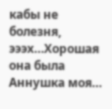кабы не болезня, эээх…Хорошая она была Аннушка моя…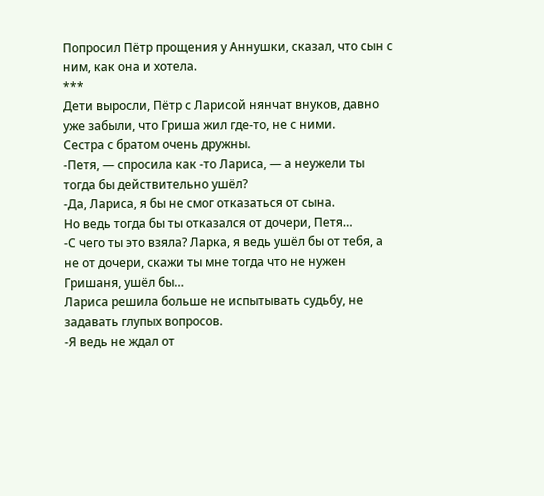Попросил Пётр прощения у Аннушки, сказал, что сын с ним, как она и хотела.
***
Дети выросли, Пётр с Ларисой нянчат внуков, давно уже забыли, что Гриша жил где-то, не с ними.
Сестра с братом очень дружны.
-Петя, — спросила как -то Лариса, — а неужели ты тогда бы действительно ушёл?
-Да, Лариса, я бы не смог отказаться от сына.
Но ведь тогда бы ты отказался от дочери, Петя…
-С чего ты это взяла? Ларка, я ведь ушёл бы от тебя, а не от дочери, скажи ты мне тогда что не нужен Гришаня, ушёл бы…
Лариса решила больше не испытывать судьбу, не задавать глупых вопросов.
-Я ведь не ждал от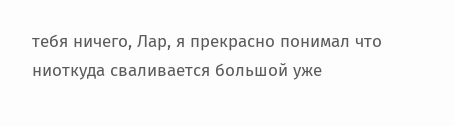тебя ничего, Лар, я прекрасно понимал что ниоткуда сваливается большой уже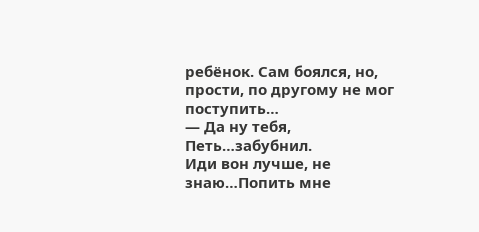ребёнок. Сам боялся, но, прости, по другому не мог поступить…
— Да ну тебя, Петь…забубнил.
Иди вон лучше, не знаю…Попить мне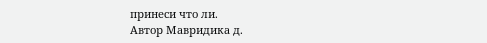принеси что ли.
Автор Мавридика д.